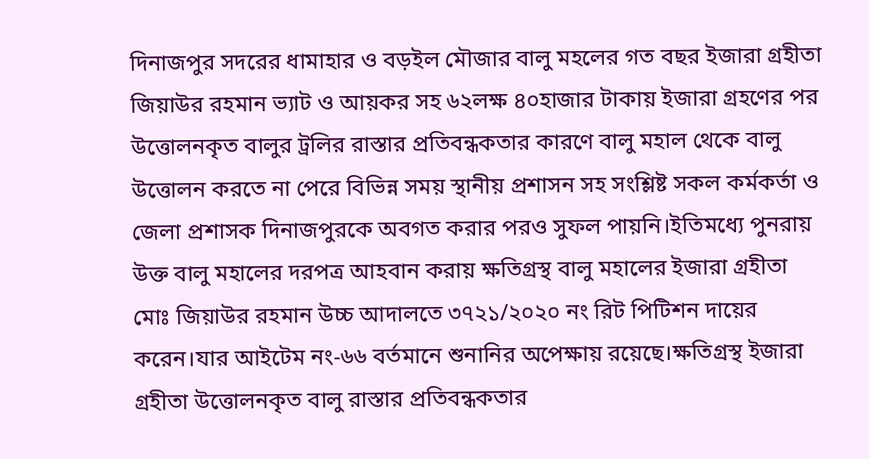দিনাজপুর সদরের ধামাহার ও বড়ইল মৌজার বালু মহলের গত বছর ইজারা গ্রহীতা জিয়াউর রহমান ভ্যাট ও আয়কর সহ ৬২লক্ষ ৪০হাজার টাকায় ইজারা গ্রহণের পর উত্তোলনকৃত বালুর ট্রলির রাস্তার প্রতিবন্ধকতার কারণে বালু মহাল থেকে বালু উত্তোলন করতে না পেরে বিভিন্ন সময় স্থানীয় প্রশাসন সহ সংশ্লিষ্ট সকল কর্মকর্তা ও জেলা প্রশাসক দিনাজপুরকে অবগত করার পরও সুফল পায়নি।ইতিমধ্যে পুনরায় উক্ত বালু মহালের দরপত্র আহবান করায় ক্ষতিগ্রস্থ বালু মহালের ইজারা গ্রহীতা মোঃ জিয়াউর রহমান উচ্চ আদালতে ৩৭২১/২০২০ নং রিট পিটিশন দায়ের করেন।যার আইটেম নং-৬৬ বর্তমানে শুনানির অপেক্ষায় রয়েছে।ক্ষতিগ্রস্থ ইজারা গ্রহীতা উত্তোলনকৃত বালু রাস্তার প্রতিবন্ধকতার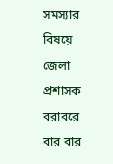সমস্যার বিষয়ে জেলা প্রশাসক বরাবরে বার বার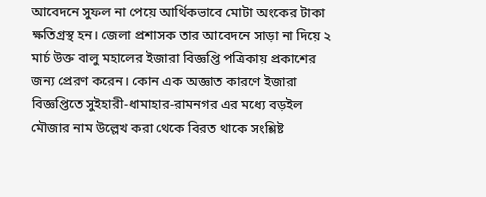আবেদনে সুফল না পেয়ে আর্থিকভাবে মোটা অংকের টাকা ক্ষতিগ্রস্থ হন। জেলা প্রশাসক তার আবেদনে সাড়া না দিয়ে ২ মার্চ উক্ত বালু মহালের ইজারা বিজ্ঞপ্তি পত্রিকায় প্রকাশের জন্য প্রেরণ করেন। কোন এক অজ্ঞাত কারণে ইজারা বিজ্ঞপ্তিতে সুইহারী-ধামাহার-রামনগর এর মধ্যে বড়ইল মৌজার নাম উল্লেখ করা থেকে বিরত থাকে সংশ্লিষ্ট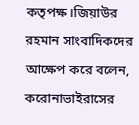কতৃপক্ষ।জিয়াউর রহমান সাংবাদিকদের আক্ষেপ করে বলেন, করোনাভাইরাসের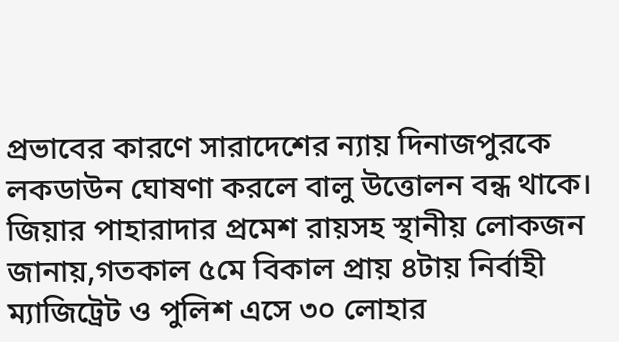প্রভাবের কারণে সারাদেশের ন্যায় দিনাজপুরকে লকডাউন ঘোষণা করলে বালু উত্তোলন বন্ধ থাকে। জিয়ার পাহারাদার প্রমেশ রায়সহ স্থানীয় লোকজন জানায়,গতকাল ৫মে বিকাল প্রায় ৪টায় নির্বাহী ম্যাজিট্রেট ও পুলিশ এসে ৩০ লোহার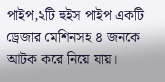পাইপ,২টি হুইস পাইপ একটি ড্রেজার মেশিনসহ ৪ জনকে আটক করে নিয়ে যায়।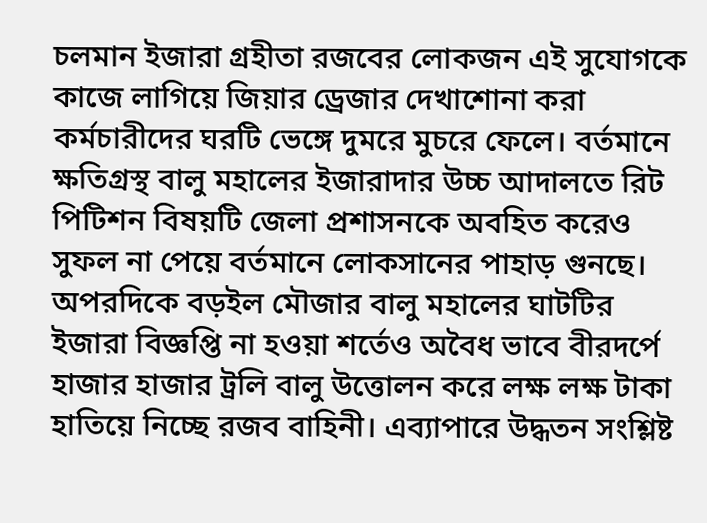চলমান ইজারা গ্রহীতা রজবের লোকজন এই সুযোগকে কাজে লাগিয়ে জিয়ার ড্রেজার দেখাশোনা করা কর্মচারীদের ঘরটি ভেঙ্গে দুমরে মুচরে ফেলে। বর্তমানে ক্ষতিগ্রস্থ বালু মহালের ইজারাদার উচ্চ আদালতে রিট পিটিশন বিষয়টি জেলা প্রশাসনকে অবহিত করেও সুফল না পেয়ে বর্তমানে লোকসানের পাহাড় গুনছে। অপরদিকে বড়ইল মৌজার বালু মহালের ঘাটটির ইজারা বিজ্ঞপ্তি না হওয়া শর্তেও অবৈধ ভাবে বীরদর্পে হাজার হাজার ট্রলি বালু উত্তোলন করে লক্ষ লক্ষ টাকা হাতিয়ে নিচ্ছে রজব বাহিনী। এব্যাপারে উদ্ধতন সংশ্লিষ্ট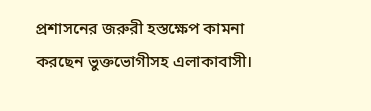প্রশাসনের জরুরী হস্তক্ষেপ কামনা করছেন ভুক্তভোগীসহ এলাকাবাসী।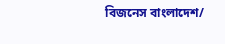বিজনেস বাংলাদেশ/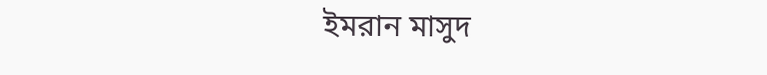ইমরান মাসুদ